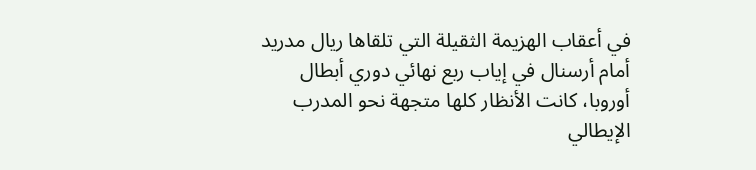في أعقاب الهزيمة الثقيلة التي تلقاها ريال مدريد أمام أرسنال في إياب ربع نهائي دوري أبطال أوروبا، كانت الأنظار كلها متجهة نحو المدرب الإيطالي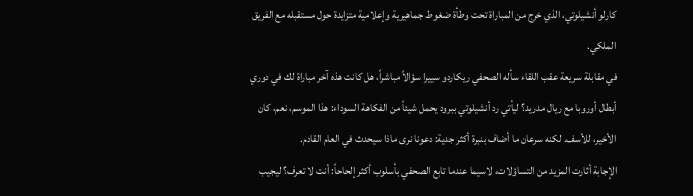كارلو أنشيلوتي، الذي خرج من المباراة تحت وطأة ضغوط جماهيرية وإعلامية متزايدة حول مستقبله مع الفريق الملكي.
في مقابلة سريعة عقب اللقاء سأله الصحفي ريكاردو سييرا سؤالاً مباشراً، هل كانت هذه آخر مباراة لك في دوري أبطال أوروبا مع ريال مدريد؟ ليأتي رد أنشيلوتي ببرود يحمل شيئاً من الفكاهة السوداء: هذا الموسم، نعم، كان الأخير، للأسف. لكنه سرعان ما أضاف بنبرة أكثر جدية: دعونا نرى ماذا سيحدث في العام القادم.
الإجابة أثارت المزيد من التساؤلات، لاسيما عندما تابع الصحفي بأسلوب أكثر إلحاحاً: أنت لا تعرف؟ ليجيب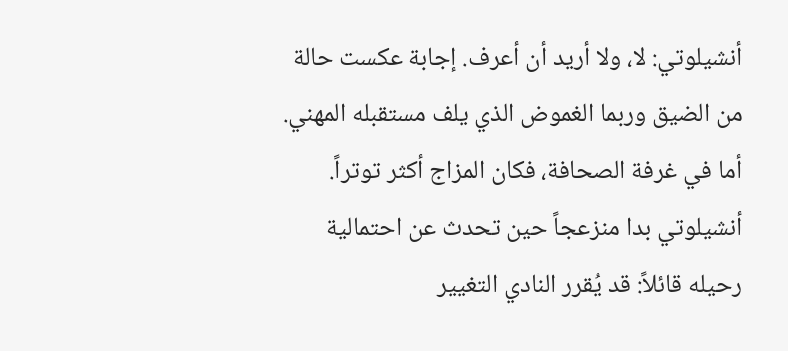أنشيلوتي: لا، ولا أريد أن أعرف. إجابة عكست حالة من الضيق وربما الغموض الذي يلف مستقبله المهني.
أما في غرفة الصحافة، فكان المزاج أكثر توتراً. أنشيلوتي بدا منزعجاً حين تحدث عن احتمالية رحيله قائلاً: قد يُقرر النادي التغيير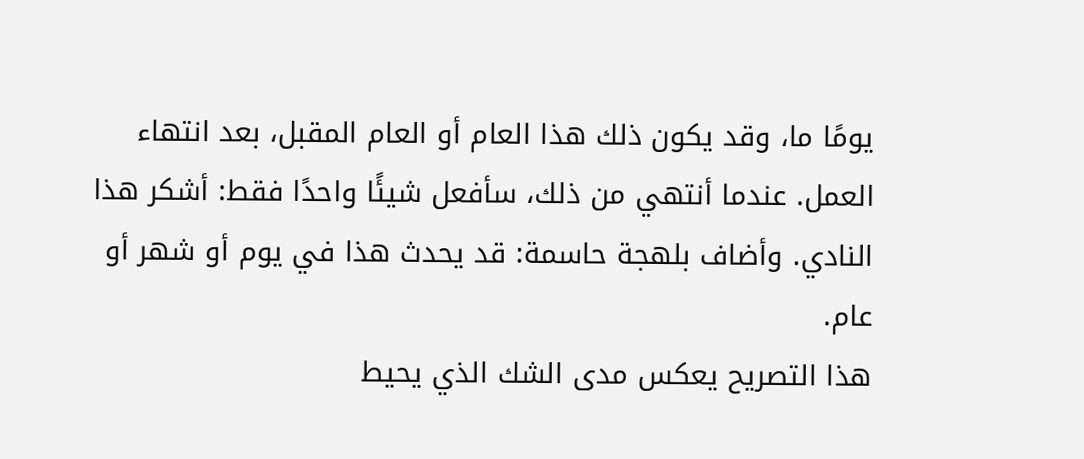يومًا ما، وقد يكون ذلك هذا العام أو العام المقبل، بعد انتهاء العمل. عندما أنتهي من ذلك، سأفعل شيئًا واحدًا فقط: أشكر هذا النادي. وأضاف بلهجة حاسمة: قد يحدث هذا في يوم أو شهر أو عام.
هذا التصريح يعكس مدى الشك الذي يحيط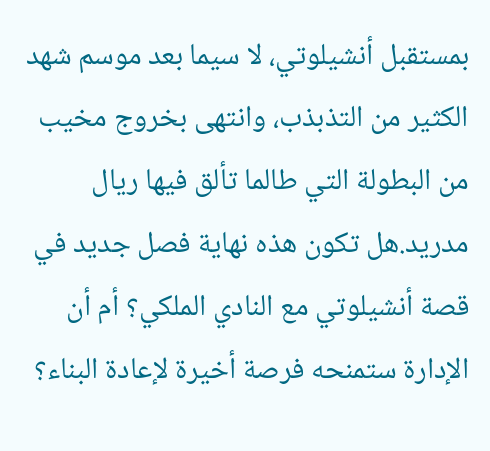بمستقبل أنشيلوتي، لا سيما بعد موسم شهد الكثير من التذبذب، وانتهى بخروج مخيب من البطولة التي طالما تألق فيها ريال مدريد.هل تكون هذه نهاية فصل جديد في قصة أنشيلوتي مع النادي الملكي؟ أم أن الإدارة ستمنحه فرصة أخيرة لإعادة البناء؟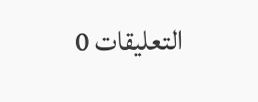التعليقات 0